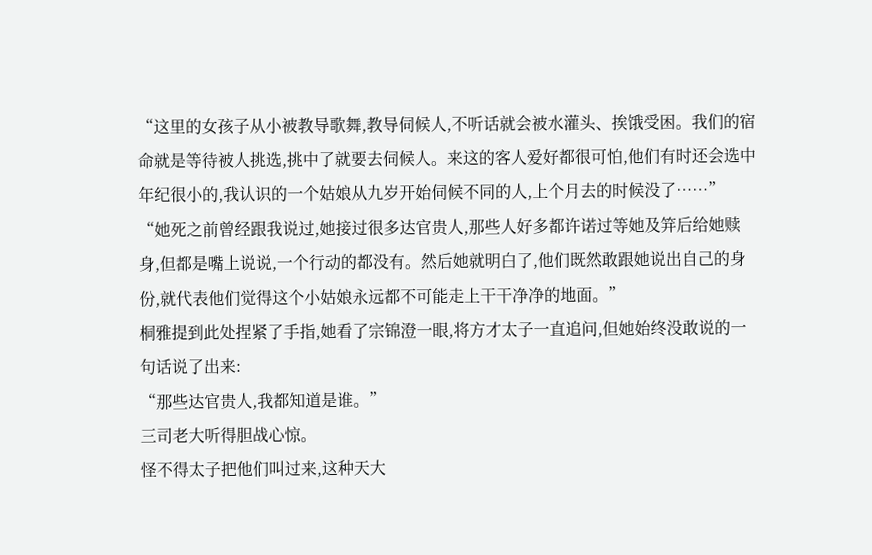“这里的女孩子从小被教导歌舞,教导伺候人,不听话就会被水灌头、挨饿受困。我们的宿命就是等待被人挑选,挑中了就要去伺候人。来这的客人爱好都很可怕,他们有时还会选中年纪很小的,我认识的一个姑娘从九岁开始伺候不同的人,上个月去的时候没了……”
“她死之前曾经跟我说过,她接过很多达官贵人,那些人好多都许诺过等她及笄后给她赎身,但都是嘴上说说,一个行动的都没有。然后她就明白了,他们既然敢跟她说出自己的身份,就代表他们觉得这个小姑娘永远都不可能走上干干净净的地面。”
桐雅提到此处捏紧了手指,她看了宗锦澄一眼,将方才太子一直追问,但她始终没敢说的一句话说了出来:
“那些达官贵人,我都知道是谁。”
三司老大听得胆战心惊。
怪不得太子把他们叫过来,这种天大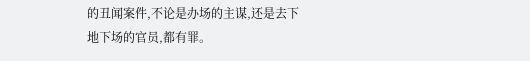的丑闻案件,不论是办场的主谋,还是去下地下场的官员,都有罪。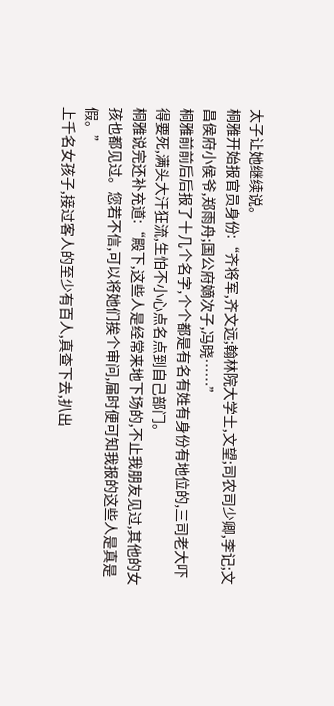太子让她继续说。
桐雅开始报官员身份:“齐将军,齐文远;翰林院大学士,文望;司农司少卿,李记;文昌侯府小侯爷,郑雨舟;国公府嫡次子,冯晓……”
桐雅前前后后报了十几个名字,个个都是有名有姓有身份有地位的,三司老大吓得要死,满头大汗狂流,生怕不小心点名点到自己部门。
桐雅说完还补充道:“殿下,这些人是经常来地下场的,不止我朋友见过,其他的女孩也都见过。您若不信,可以将她们挨个审问,届时便可知我报的这些人是真是假。”
上千名女孩子,接过客人的至少有百人,真查下去,扒出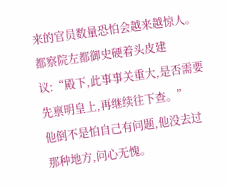来的官员数量恐怕会越来越惊人。
都察院左都御史硬着头皮建议:“殿下,此事事关重大,是否需要先禀明皇上,再继续往下查。”
他倒不是怕自己有问题,他没去过那种地方,问心无愧。